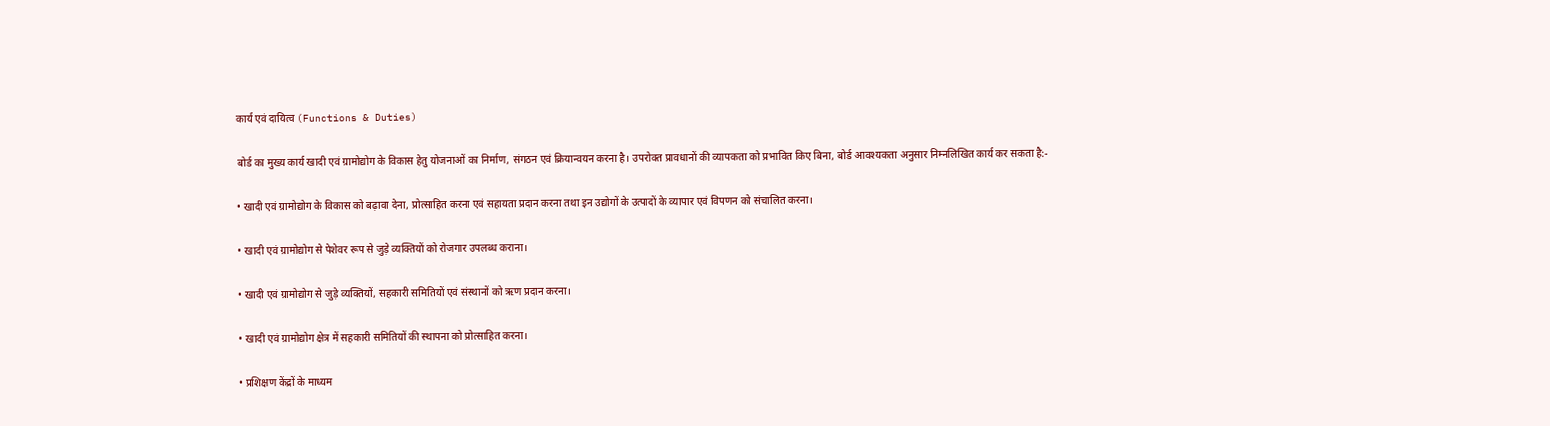कार्य एवं दायित्व (Functions & Duties)

बोर्ड का मुख्य कार्य खादी एवं ग्रामोद्योग के विकास हेतु योजनाओं का निर्माण, संगठन एवं क्रियान्वयन करना है। उपरोक्त प्रावधानों की व्यापकता को प्रभावित किए बिना, बोर्ड आवश्यकता अनुसार निम्नलिखित कार्य कर सकता है:-

• खादी एवं ग्रामोद्योग के विकास को बढ़ावा देना, प्रोत्साहित करना एवं सहायता प्रदान करना तथा इन उद्योगों के उत्पादों के व्यापार एवं विपणन को संचालित करना।

• खादी एवं ग्रामोद्योग से पेशेवर रूप से जुड़े व्यक्तियों को रोजगार उपलब्ध कराना।

• खादी एवं ग्रामोद्योग से जुड़े व्यक्तियों, सहकारी समितियों एवं संस्थानों को ऋण प्रदान करना।

• खादी एवं ग्रामोद्योग क्षेत्र में सहकारी समितियों की स्थापना को प्रोत्साहित करना।

• प्रशिक्षण केंद्रों के माध्यम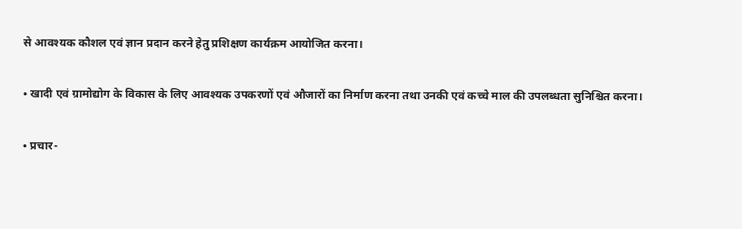से आवश्यक कौशल एवं ज्ञान प्रदान करने हेतु प्रशिक्षण कार्यक्रम आयोजित करना।

• खादी एवं ग्रामोद्योग के विकास के लिए आवश्यक उपकरणों एवं औजारों का निर्माण करना तथा उनकी एवं कच्चे माल की उपलब्धता सुनिश्चित करना।

• प्रचार-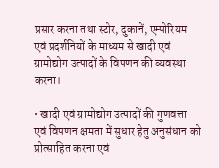प्रसार करना तथा स्टोर, दुकानें, एम्पोरियम एवं प्रदर्शनियों के माध्यम से खादी एवं ग्रामोद्योग उत्पादों के विपणन की व्यवस्था करना।

• खादी एवं ग्रामोद्योग उत्पादों की गुणवत्ता एवं विपणन क्षमता में सुधार हेतु अनुसंधान को प्रोत्साहित करना एवं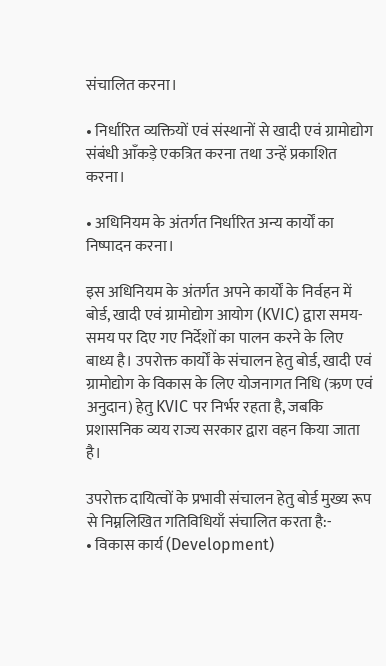संचालित करना।

• निर्धारित व्यक्तियों एवं संस्थानों से खादी एवं ग्रामोद्योग संबंधी आँकड़े एकत्रित करना तथा उन्हें प्रकाशित करना।

• अधिनियम के अंतर्गत निर्धारित अन्य कार्यों का निष्पादन करना।

इस अधिनियम के अंतर्गत अपने कार्यों के निर्वहन में बोर्ड, खादी एवं ग्रामोद्योग आयोग (KVIC) द्वारा समय-समय पर दिए गए निर्देशों का पालन करने के लिए बाध्य है। उपरोक्त कार्यों के संचालन हेतु बोर्ड, खादी एवं ग्रामोद्योग के विकास के लिए योजनागत निधि (ऋण एवं अनुदान) हेतु KVIC पर निर्भर रहता है, जबकि प्रशासनिक व्यय राज्य सरकार द्वारा वहन किया जाता है।

उपरोक्त दायित्वों के प्रभावी संचालन हेतु बोर्ड मुख्य रूप से निम्नलिखित गतिविधियाँ संचालित करता है:-
• विकास कार्य (Development)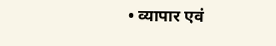• व्यापार एवं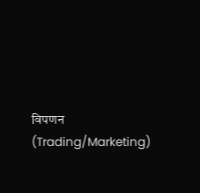विपणन (Trading/Marketing)